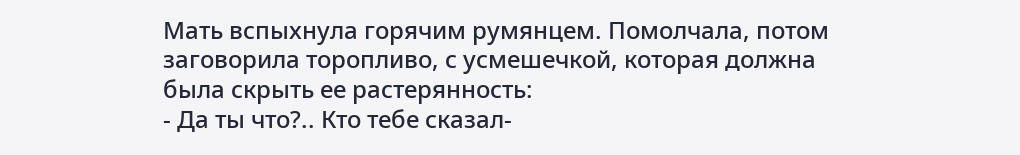Мать вспыхнула горячим румянцем. Помолчала, потом заговорила торопливо, с усмешечкой, которая должна была скрыть ее растерянность:
- Да ты что?.. Кто тебе сказал-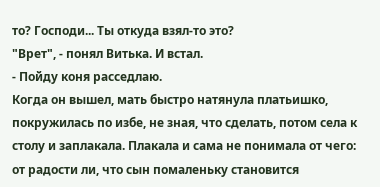то? Господи... Ты откуда взял-то это?
"Врет", - понял Витька. И встал.
- Пойду коня расседлаю.
Когда он вышел, мать быстро натянула платьишко, покружилась по избе, не зная, что сделать, потом села к столу и заплакала. Плакала и сама не понимала от чего: от радости ли, что сын помаленьку становится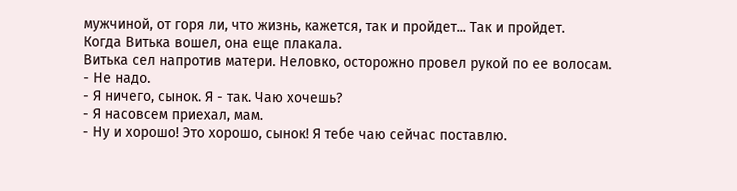мужчиной, от горя ли, что жизнь, кажется, так и пройдет... Так и пройдет.
Когда Витька вошел, она еще плакала.
Витька сел напротив матери. Неловко, осторожно провел рукой по ее волосам.
- Не надо.
- Я ничего, сынок. Я - так. Чаю хочешь?
- Я насовсем приехал, мам.
- Ну и хорошо! Это хорошо, сынок! Я тебе чаю сейчас поставлю.